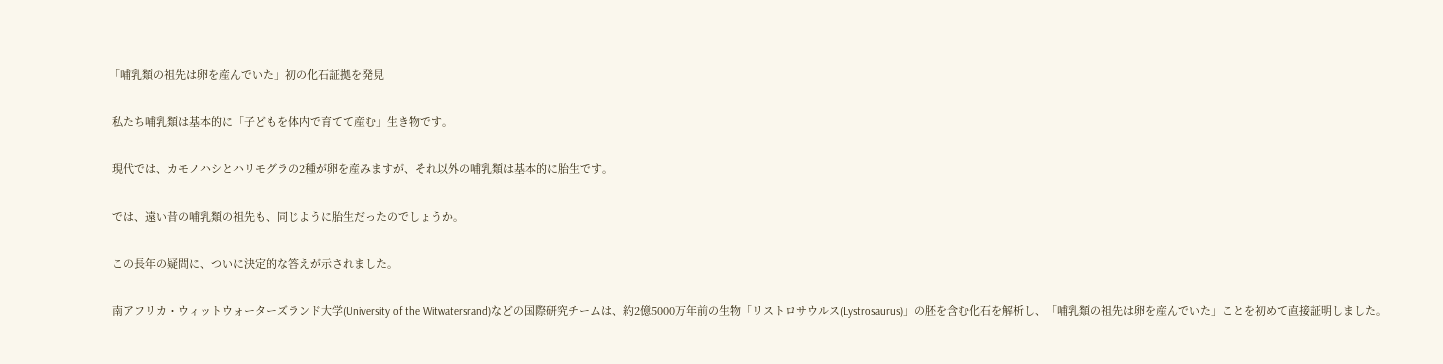「哺乳類の祖先は卵を産んでいた」初の化石証拠を発見

 私たち哺乳類は基本的に「子どもを体内で育てて産む」生き物です。

 現代では、カモノハシとハリモグラの2種が卵を産みますが、それ以外の哺乳類は基本的に胎生です。

 では、遠い昔の哺乳類の祖先も、同じように胎生だったのでしょうか。

 この長年の疑問に、ついに決定的な答えが示されました。

 南アフリカ・ウィットウォーターズランド大学(University of the Witwatersrand)などの国際研究チームは、約2億5000万年前の生物「リストロサウルス(Lystrosaurus)」の胚を含む化石を解析し、「哺乳類の祖先は卵を産んでいた」ことを初めて直接証明しました。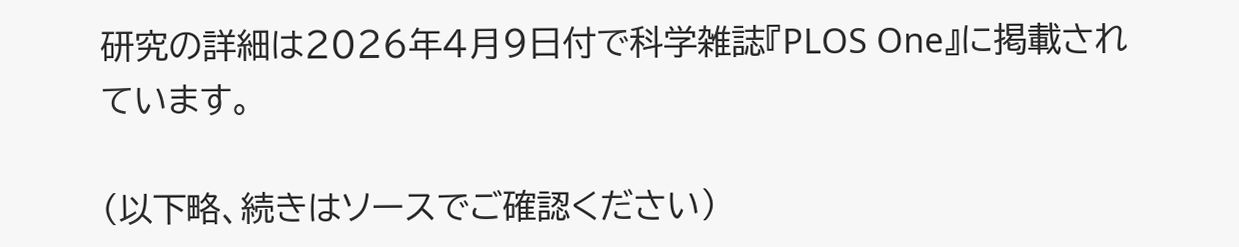研究の詳細は2026年4月9日付で科学雑誌『PLOS One』に掲載されています。

(以下略、続きはソースでご確認ください)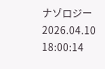ナゾロジー 2026.04.10 18:00:14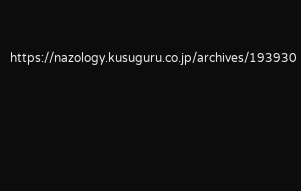https://nazology.kusuguru.co.jp/archives/193930